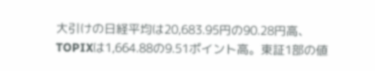大引けの日経平均は20,683.95円の90.28円高、TOPIXは1,664.88の9.51ポイント高。東証1部の値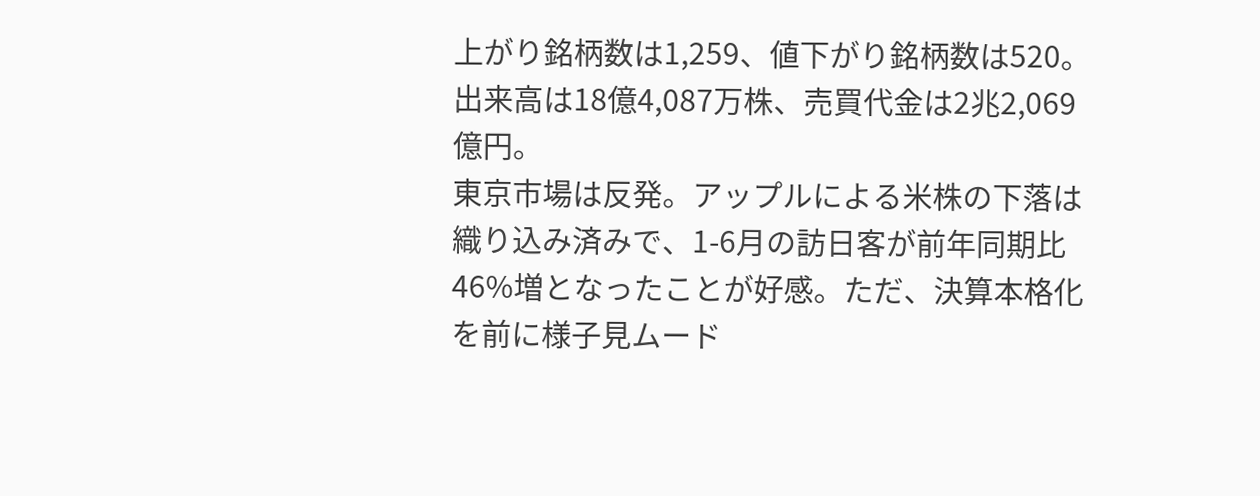上がり銘柄数は1,259、値下がり銘柄数は520。出来高は18億4,087万株、売買代金は2兆2,069億円。
東京市場は反発。アップルによる米株の下落は織り込み済みで、1-6月の訪日客が前年同期比46%増となったことが好感。ただ、決算本格化を前に様子見ムード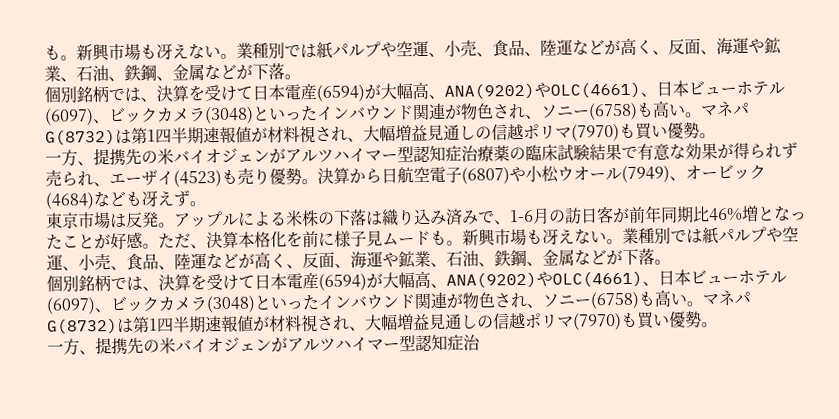も。新興市場も冴えない。業種別では紙パルプや空運、小売、食品、陸運などが高く、反面、海運や鉱業、石油、鉄鋼、金属などが下落。
個別銘柄では、決算を受けて日本電産(6594)が大幅高、ANA(9202)やOLC(4661)、日本ビューホテル(6097)、ビックカメラ(3048)といったインバウンド関連が物色され、ソニー(6758)も高い。マネパG(8732)は第1四半期速報値が材料視され、大幅増益見通しの信越ポリマ(7970)も買い優勢。
一方、提携先の米バイオジェンがアルツハイマー型認知症治療薬の臨床試験結果で有意な効果が得られず売られ、エーザイ(4523)も売り優勢。決算から日航空電子(6807)や小松ウオール(7949)、オービック(4684)なども冴えず。
東京市場は反発。アップルによる米株の下落は織り込み済みで、1-6月の訪日客が前年同期比46%増となったことが好感。ただ、決算本格化を前に様子見ムードも。新興市場も冴えない。業種別では紙パルプや空運、小売、食品、陸運などが高く、反面、海運や鉱業、石油、鉄鋼、金属などが下落。
個別銘柄では、決算を受けて日本電産(6594)が大幅高、ANA(9202)やOLC(4661)、日本ビューホテル(6097)、ビックカメラ(3048)といったインバウンド関連が物色され、ソニー(6758)も高い。マネパG(8732)は第1四半期速報値が材料視され、大幅増益見通しの信越ポリマ(7970)も買い優勢。
一方、提携先の米バイオジェンがアルツハイマー型認知症治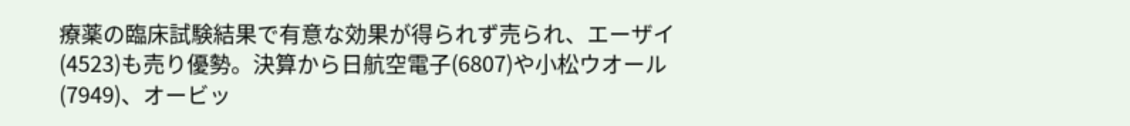療薬の臨床試験結果で有意な効果が得られず売られ、エーザイ(4523)も売り優勢。決算から日航空電子(6807)や小松ウオール(7949)、オービッ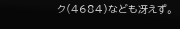ク(4684)なども冴えず。